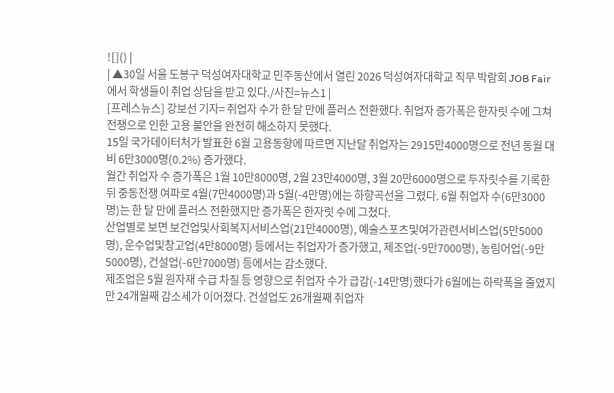![]() |
| ▲30일 서울 도봉구 덕성여자대학교 민주동산에서 열린 2026 덕성여자대학교 직무 박람회 JOB Fair에서 학생들이 취업 상담을 받고 있다./사진=뉴스1 |
[프레스뉴스] 강보선 기자= 취업자 수가 한 달 만에 플러스 전환했다. 취업자 증가폭은 한자릿 수에 그쳐 전쟁으로 인한 고용 불안을 완전히 해소하지 못했다.
15일 국가데이터처가 발표한 6월 고용동향에 따르면 지난달 취업자는 2915만4000명으로 전년 동월 대비 6만3000명(0.2%) 증가했다.
월간 취업자 수 증가폭은 1월 10만8000명, 2월 23만4000명, 3월 20만6000명으로 두자릿수를 기록한 뒤 중동전쟁 여파로 4월(7만4000명)과 5월(-4만명)에는 하향곡선을 그렸다. 6월 취업자 수(6만3000명)는 한 달 만에 플러스 전환했지만 증가폭은 한자릿 수에 그쳤다.
산업별로 보면 보건업및사회복지서비스업(21만4000명), 예술스포츠및여가관련서비스업(5만5000명), 운수업및창고업(4만8000명) 등에서는 취업자가 증가했고, 제조업(-9만7000명), 농림어업(-9만5000명), 건설업(-6만7000명) 등에서는 감소했다.
제조업은 5월 원자재 수급 차질 등 영향으로 취업자 수가 급감(-14만명)했다가 6월에는 하락폭을 줄였지만 24개월째 감소세가 이어졌다. 건설업도 26개월째 취업자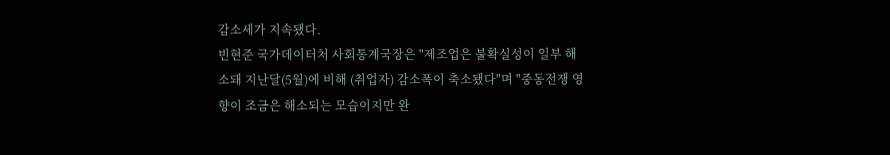감소세가 지속됐다.
빈현준 국가데이터처 사회통계국장은 "제조업은 불확실성이 일부 해소돼 지난달(5월)에 비해 (취업자) 감소폭이 축소됐다"며 "중동전쟁 영향이 조금은 해소되는 모습이지만 완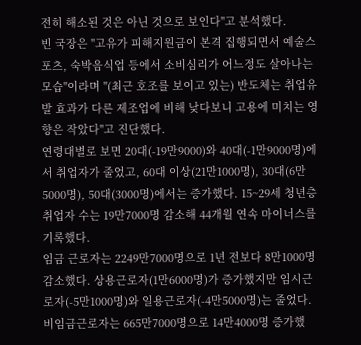전히 해소된 것은 아닌 것으로 보인다"고 분석했다.
빈 국장은 "고유가 피해지원금이 본격 집행되면서 예술스포츠, 숙박음식업 등에서 소비심리가 어느정도 살아나는 모습"이라며 "(최근 호조를 보이고 있는) 반도체는 취업유발 효과가 다른 제조업에 비해 낮다보니 고용에 미치는 영향은 작았다"고 진단했다.
연령대별로 보면 20대(-19만9000)와 40대(-1만9000명)에서 취업자가 줄었고, 60대 이상(21만1000명), 30대(6만5000명), 50대(3000명)에서는 증가했다. 15~29세 청년층 취업자 수는 19만7000명 감소해 44개월 연속 마이너스를 기록했다.
임금 근로자는 2249만7000명으로 1년 전보다 8만1000명 감소했다. 상용근로자(1만6000명)가 증가했지만 임시근로자(-5만1000명)와 일용근로자(-4만5000명)는 줄었다.
비임금근로자는 665만7000명으로 14만4000명 증가했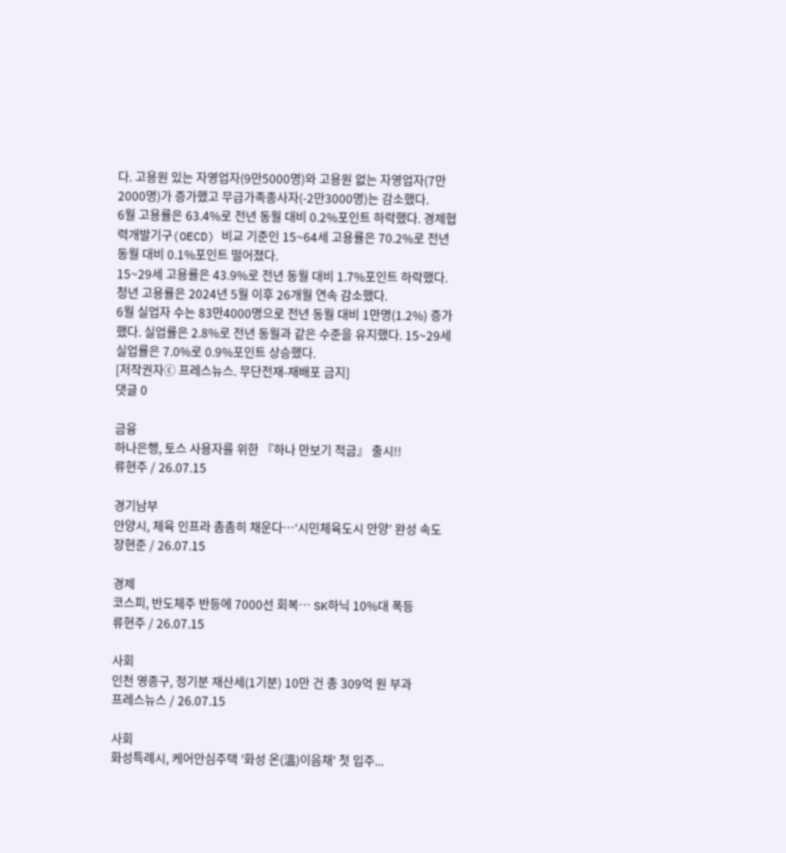다. 고용원 있는 자영업자(9만5000명)와 고용원 없는 자영업자(7만2000명)가 증가했고 무급가족종사자(-2만3000명)는 감소했다.
6월 고용률은 63.4%로 전년 동월 대비 0.2%포인트 하락했다. 경제협력개발기구(OECD) 비교 기준인 15~64세 고용률은 70.2%로 전년 동월 대비 0.1%포인트 떨어졌다.
15~29세 고용률은 43.9%로 전년 동월 대비 1.7%포인트 하락했다. 청년 고용률은 2024년 5월 이후 26개월 연속 감소했다.
6월 실업자 수는 83만4000명으로 전년 동월 대비 1만명(1.2%) 증가했다. 실업률은 2.8%로 전년 동월과 같은 수준을 유지했다. 15~29세 실업률은 7.0%로 0.9%포인트 상승했다.
[저작권자ⓒ 프레스뉴스. 무단전재-재배포 금지]
댓글 0

금융
하나은행, 토스 사용자를 위한 『하나 만보기 적금』 출시!!
류현주 / 26.07.15

경기남부
안양시, 체육 인프라 촘촘히 채운다…‘시민체육도시 안양’ 완성 속도
장현준 / 26.07.15

경제
코스피, 반도체주 반등에 7000선 회복… SK하닉 10%대 폭등
류현주 / 26.07.15

사회
인천 영종구, 정기분 재산세(1기분) 10만 건 총 309억 원 부과
프레스뉴스 / 26.07.15

사회
화성특례시, 케어안심주택 '화성 온(溫)이음채' 첫 입주...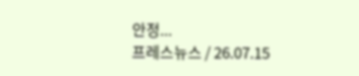안정...
프레스뉴스 / 26.07.15